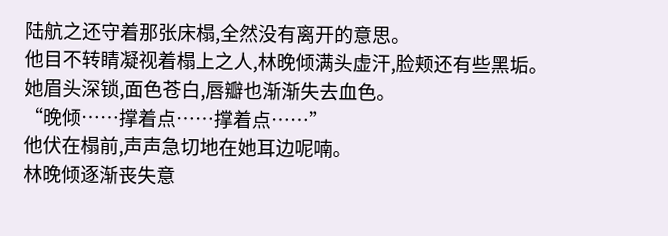陆航之还守着那张床榻,全然没有离开的意思。
他目不转睛凝视着榻上之人,林晚倾满头虚汗,脸颊还有些黑垢。
她眉头深锁,面色苍白,唇瓣也渐渐失去血色。
“晚倾……撑着点……撑着点……”
他伏在榻前,声声急切地在她耳边呢喃。
林晚倾逐渐丧失意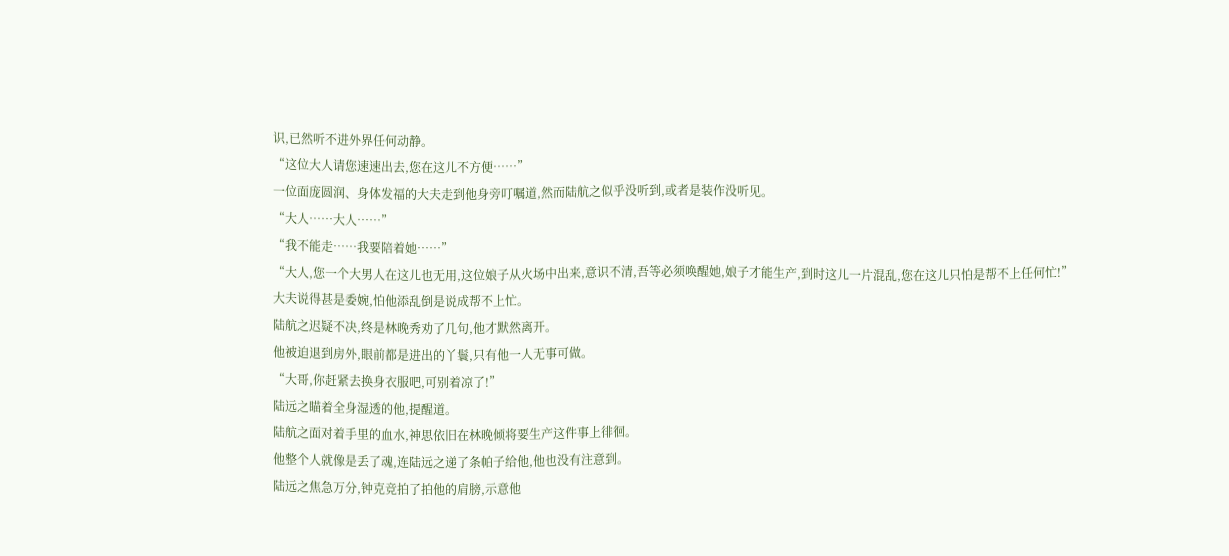识,已然听不进外界任何动静。
“这位大人请您速速出去,您在这儿不方便……”
一位面庞圆润、身体发福的大夫走到他身旁叮嘱道,然而陆航之似乎没听到,或者是装作没听见。
“大人……大人……”
“我不能走……我要陪着她……”
“大人,您一个大男人在这儿也无用,这位娘子从火场中出来,意识不清,吾等必须唤醒她,娘子才能生产,到时这儿一片混乱,您在这儿只怕是帮不上任何忙!”
大夫说得甚是委婉,怕他添乱倒是说成帮不上忙。
陆航之迟疑不决,终是林晚秀劝了几句,他才默然离开。
他被迫退到房外,眼前都是进出的丫鬟,只有他一人无事可做。
“大哥,你赶紧去换身衣服吧,可别着凉了!”
陆远之瞄着全身湿透的他,提醒道。
陆航之面对着手里的血水,神思依旧在林晚倾将要生产这件事上徘徊。
他整个人就像是丢了魂,连陆远之递了条帕子给他,他也没有注意到。
陆远之焦急万分,钟克竞拍了拍他的肩膀,示意他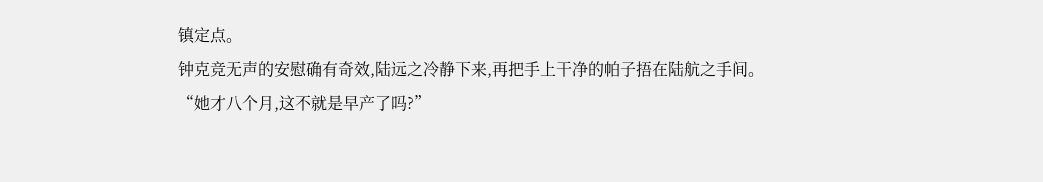镇定点。
钟克竞无声的安慰确有奇效,陆远之冷静下来,再把手上干净的帕子捂在陆航之手间。
“她才八个月,这不就是早产了吗?”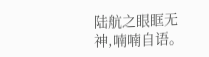陆航之眼眶无神,喃喃自语。